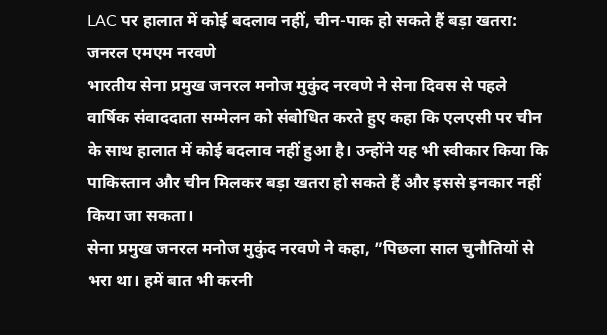LAC पर हालात में कोई बदलाव नहीं, चीन-पाक हो सकते हैं बड़ा खतरा: जनरल एमएम नरवणे
भारतीय सेना प्रमुख जनरल मनोज मुकुंद नरवणे ने सेना दिवस से पहले वार्षिक संवाददाता सम्मेलन को संबोधित करते हुए कहा कि एलएसी पर चीन के साथ हालात में कोई बदलाव नहीं हुआ है। उन्होंने यह भी स्वीकार किया कि पाकिस्तान और चीन मिलकर बड़ा खतरा हो सकते हैं और इससे इनकार नहीं किया जा सकता।
सेना प्रमुख जनरल मनोज मुकुंद नरवणे ने कहा, ”पिछला साल चुनौतियों से भरा था। हमें बात भी करनी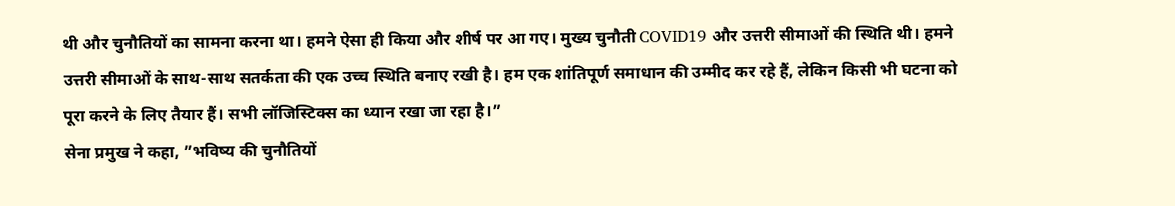थी और चुनौतियों का सामना करना था। हमने ऐसा ही किया और शीर्ष पर आ गए। मुख्य चुनौती COVID19 और उत्तरी सीमाओं की स्थिति थी। हमने उत्तरी सीमाओं के साथ-साथ सतर्कता की एक उच्च स्थिति बनाए रखी है। हम एक शांतिपूर्ण समाधान की उम्मीद कर रहे हैं, लेकिन किसी भी घटना को पूरा करने के लिए तैयार हैं। सभी लॉजिस्टिक्स का ध्यान रखा जा रहा है।”
सेना प्रमुख ने कहा, ”भविष्य की चुनौतियों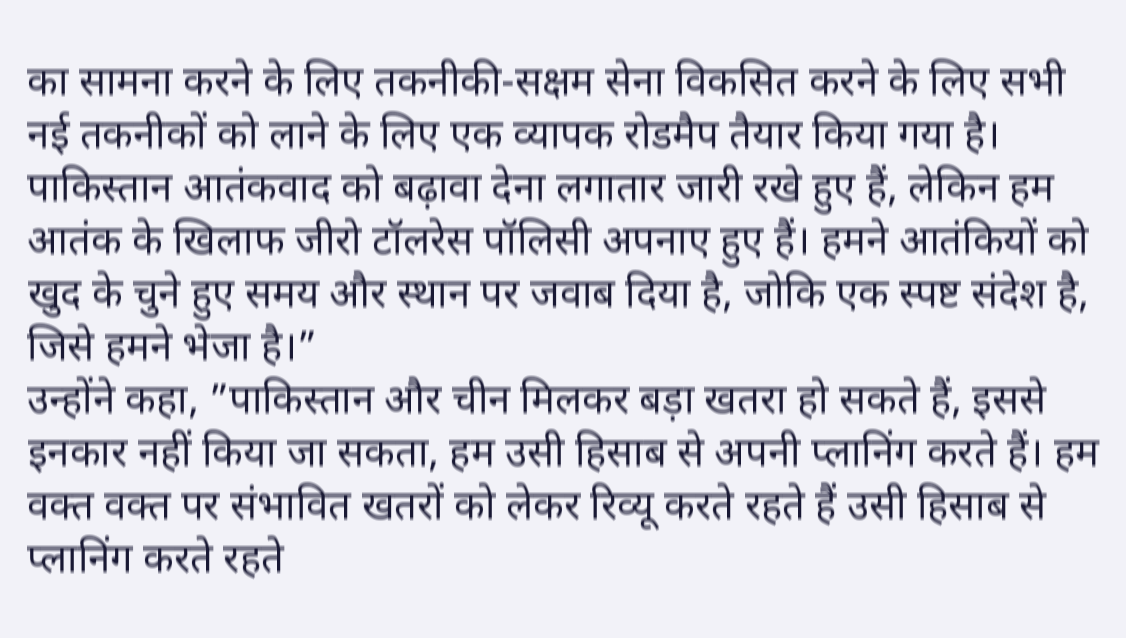का सामना करने के लिए तकनीकी-सक्षम सेना विकसित करने के लिए सभी नई तकनीकों को लाने के लिए एक व्यापक रोडमैप तैयार किया गया है। पाकिस्तान आतंकवाद को बढ़ावा देना लगातार जारी रखे हुए हैं, लेकिन हम आतंक के खिलाफ जीरो टॉलरेस पॉलिसी अपनाए हुए हैं। हमने आतंकियों को खुद के चुने हुए समय और स्थान पर जवाब दिया है, जोकि एक स्पष्ट संदेश है, जिसे हमने भेजा है।”
उन्होंने कहा, ”पाकिस्तान और चीन मिलकर बड़ा खतरा हो सकते हैं, इससे इनकार नहीं किया जा सकता, हम उसी हिसाब से अपनी प्लानिंग करते हैं। हम वक्त वक्त पर संभावित खतरों को लेकर रिव्यू करते रहते हैं उसी हिसाब से प्लानिंग करते रहते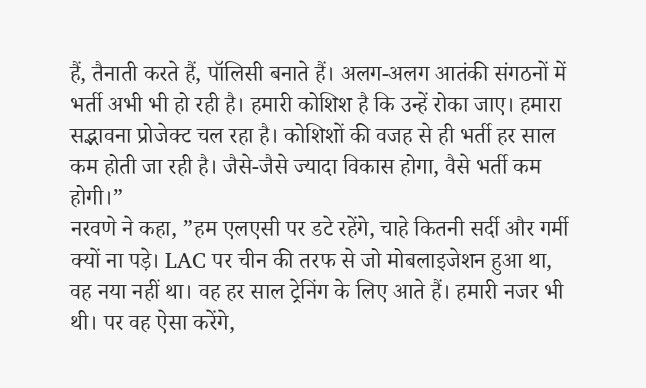हैं, तैनाती करते हैं, पॉलिसी बनाते हैं। अलग-अलग आतंकी संगठनों में भर्ती अभी भी हो रही है। हमारी कोशिश है कि उन्हें रोका जाए। हमारा सद्भावना प्रोजेक्ट चल रहा है। कोशिशों की वजह से ही भर्ती हर साल कम होती जा रही है। जैसे-जैसे ज्यादा विकास होगा, वैसे भर्ती कम होगी।”
नरवणे ने कहा, ”हम एलएसी पर डटे रहेंगे, चाहे कितनी सर्दी और गर्मी क्यों ना पड़े। LAC पर चीन की तरफ से जो मोबलाइजेशन हुआ था, वह नया नहीं था। वह हर साल ट्रेनिंग के लिए आते हैं। हमारी नजर भी थी। पर वह ऐसा करेंगे,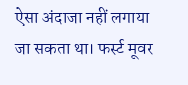ऐसा अंदाजा नहीं लगाया जा सकता था। फर्स्ट मूवर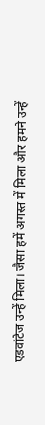एडवांटेज उन्हें मिला। जैसा हमें अगस्त में मिला और हमने उन्हें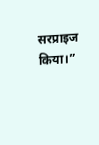सरप्राइज किया।”